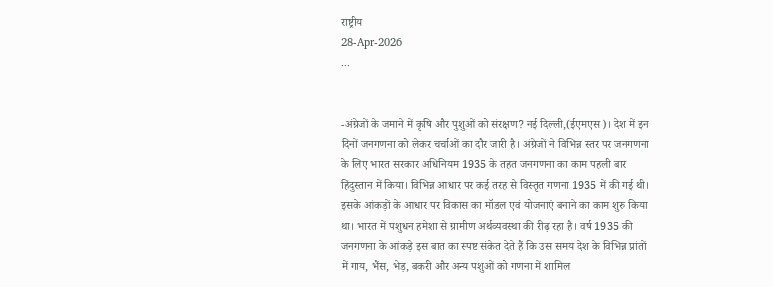राष्ट्रीय
28-Apr-2026
...


-अंग्रेजों के जमाने में कृषि और पुशुओं को संरक्षण? नई दिल्ली,(ईएमएस)। देश में इन दिनों जनगणना को लेकर चर्चाओं का दौर जारी है। अंग्रेजों ने विभिन्न स्तर पर जनगणना के लिए भारत सरकार अधिनियम 1935 के तहत जनगणना का काम पहली बार हिंदुस्तान में किया। विभिन्न आधार पर कई तरह से विस्तृत गणना 1935 में की गई थी। इसके आंकड़ों के आधार पर विकास का मॉडल एवं योजनाएं बनाने का काम शुरु किया था। भारत में पशुधन हमेशा से ग्रामीण अर्थव्यवस्था की रीढ़ रहा है। वर्ष 1935 की जनगणना के आंकड़े इस बात का स्पष्ट संकेत देते हैं कि उस समय देश के विभिन्न प्रांतों में गाय, भैंस, भेड़, बकरी और अन्य पशुओं को गणना में शामिल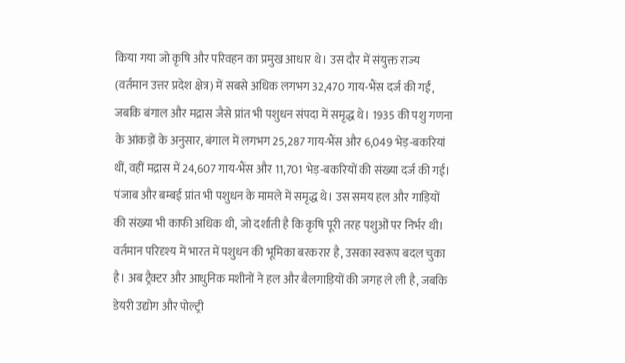किया गया जो कृषि और परिवहन का प्रमुख आधार थे। उस दौर में संयुक्त राज्य (वर्तमान उत्तर प्रदेश क्षेत्र) में सबसे अधिक लगभग 32,470 गाय-भैंस दर्ज की गईं, जबकि बंगाल और मद्रास जैसे प्रांत भी पशुधन संपदा में समृद्ध थे। 1935 की पशु गणना के आंकड़ों के अनुसार, बंगाल में लगभग 25,287 गाय-भैंस और 6,049 भेड़-बकरियां थीं, वहीं मद्रास में 24,607 गाय-भैंस और 11,701 भेड़-बकरियों की संख्या दर्ज की गई। पंजाब और बम्बई प्रांत भी पशुधन के मामले में समृद्ध थे। उस समय हल और गाड़ियों की संख्या भी काफी अधिक थी, जो दर्शाती है कि कृषि पूरी तरह पशुओं पर निर्भर थी। वर्तमान परिदृश्य में भारत में पशुधन की भूमिका बरकरार है, उसका स्वरूप बदल चुका है। अब ट्रैक्टर और आधुनिक मशीनों ने हल और बैलगाड़ियों की जगह ले ली है, जबकि डेयरी उद्योग और पोल्ट्री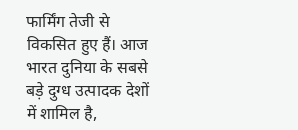फार्मिंग तेजी से विकसित हुए हैं। आज भारत दुनिया के सबसे बड़े दुग्ध उत्पादक देशों में शामिल है,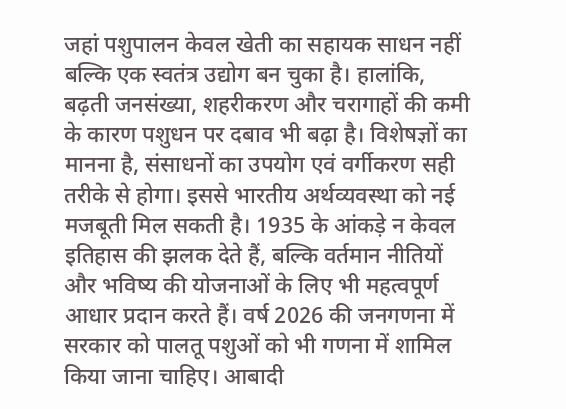जहां पशुपालन केवल खेती का सहायक साधन नहीं बल्कि एक स्वतंत्र उद्योग बन चुका है। हालांकि, बढ़ती जनसंख्या, शहरीकरण और चरागाहों की कमी के कारण पशुधन पर दबाव भी बढ़ा है। विशेषज्ञों का मानना है, संसाधनों का उपयोग एवं वर्गीकरण सही तरीके से होगा। इससे भारतीय अर्थव्यवस्था को नई मजबूती मिल सकती है। 1935 के आंकड़े न केवल इतिहास की झलक देते हैं, बल्कि वर्तमान नीतियों और भविष्य की योजनाओं के लिए भी महत्वपूर्ण आधार प्रदान करते हैं। वर्ष 2026 की जनगणना में सरकार को पालतू पशुओं को भी गणना में शामिल किया जाना चाहिए। आबादी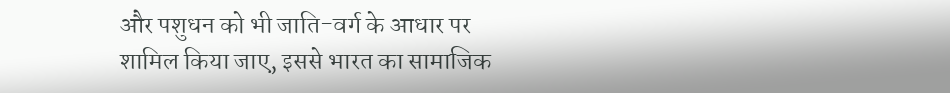और पशुधन को भी जाति-वर्ग के आधार पर शामिल किया जाए, इससे भारत का सामाजिक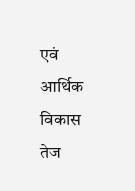एवं आर्थिक विकास तेज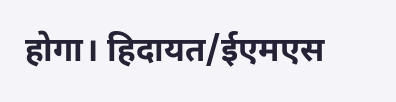होगा। हिदायत/ईएमएस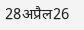28अप्रैल26